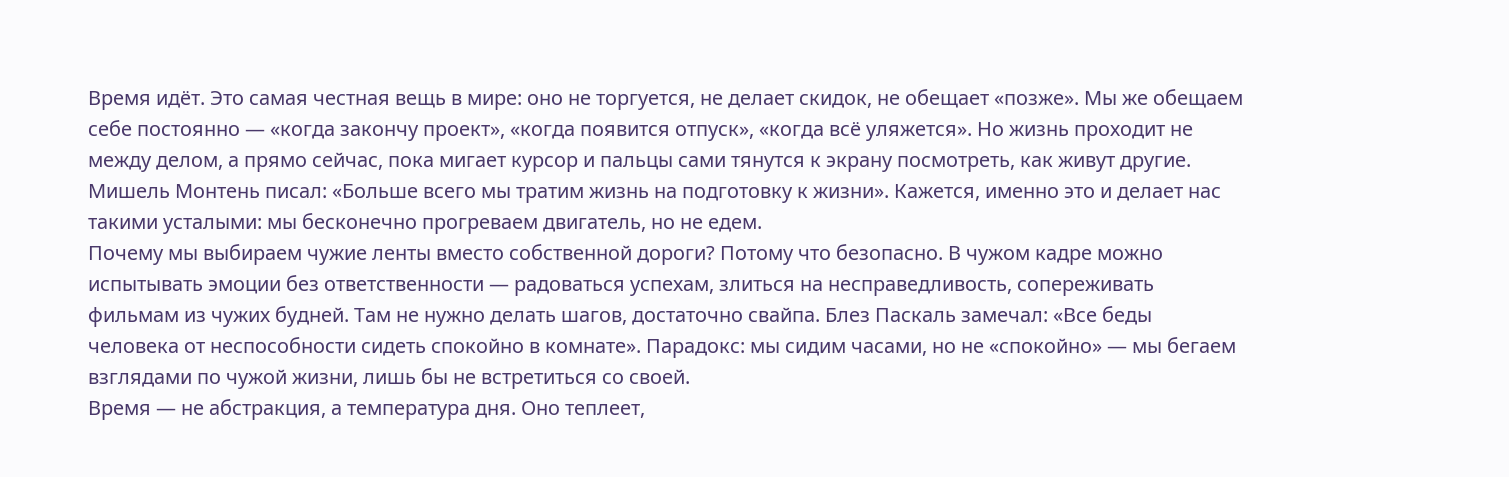Время идёт. Это самая честная вещь в мире: оно не торгуется, не делает скидок, не обещает «позже». Мы же обещаем себе постоянно — «когда закончу проект», «когда появится отпуск», «когда всё уляжется». Но жизнь проходит не между делом, а прямо сейчас, пока мигает курсор и пальцы сами тянутся к экрану посмотреть, как живут другие. Мишель Монтень писал: «Больше всего мы тратим жизнь на подготовку к жизни». Кажется, именно это и делает нас такими усталыми: мы бесконечно прогреваем двигатель, но не едем.
Почему мы выбираем чужие ленты вместо собственной дороги? Потому что безопасно. В чужом кадре можно испытывать эмоции без ответственности — радоваться успехам, злиться на несправедливость, сопереживать фильмам из чужих будней. Там не нужно делать шагов, достаточно свайпа. Блез Паскаль замечал: «Все беды человека от неспособности сидеть спокойно в комнате». Парадокс: мы сидим часами, но не «спокойно» — мы бегаем взглядами по чужой жизни, лишь бы не встретиться со своей.
Время — не абстракция, а температура дня. Оно теплеет,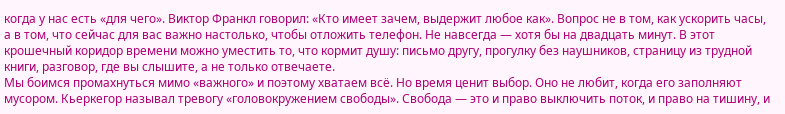когда у нас есть «для чего». Виктор Франкл говорил: «Кто имеет зачем, выдержит любое как». Вопрос не в том, как ускорить часы, а в том, что сейчас для вас важно настолько, чтобы отложить телефон. Не навсегда — хотя бы на двадцать минут. В этот крошечный коридор времени можно уместить то, что кормит душу: письмо другу, прогулку без наушников, страницу из трудной книги, разговор, где вы слышите, а не только отвечаете.
Мы боимся промахнуться мимо «важного» и поэтому хватаем всё. Но время ценит выбор. Оно не любит, когда его заполняют мусором. Кьеркегор называл тревогу «головокружением свободы». Свобода — это и право выключить поток, и право на тишину, и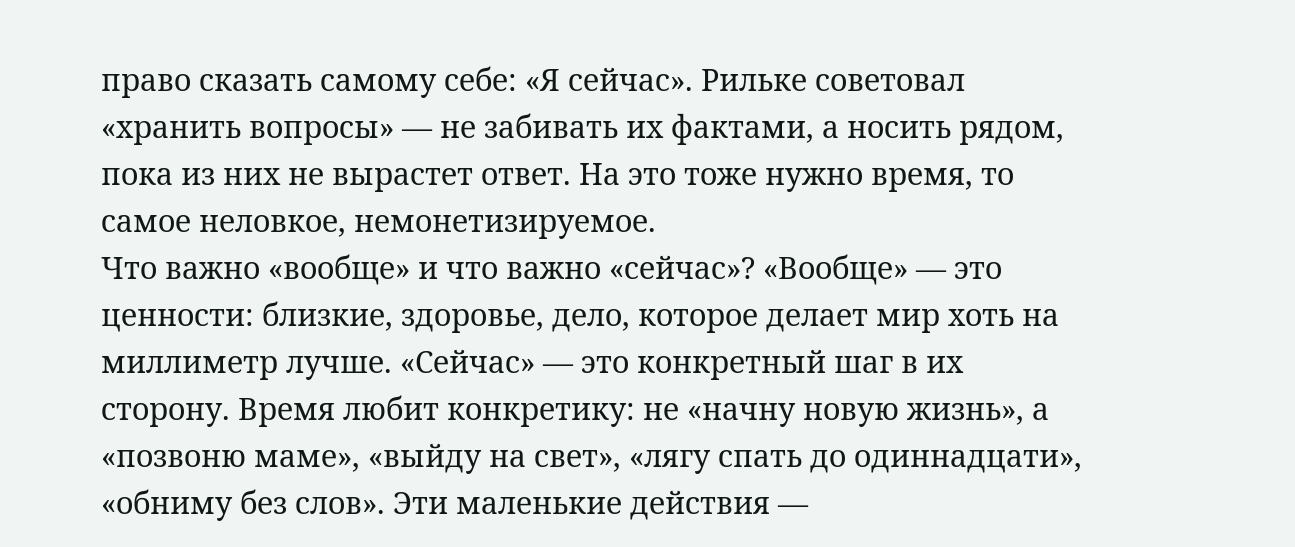право сказать самому себе: «Я сейчас». Рильке советовал «хранить вопросы» — не забивать их фактами, а носить рядом, пока из них не вырастет ответ. На это тоже нужно время, то самое неловкое, немонетизируемое.
Что важно «вообще» и что важно «сейчас»? «Вообще» — это ценности: близкие, здоровье, дело, которое делает мир хоть на миллиметр лучше. «Сейчас» — это конкретный шаг в их сторону. Время любит конкретику: не «начну новую жизнь», а «позвоню маме», «выйду на свет», «лягу спать до одиннадцати», «обниму без слов». Эти маленькие действия —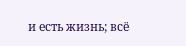и есть жизнь; всё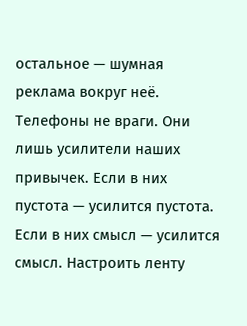остальное — шумная реклама вокруг неё.
Телефоны не враги. Они лишь усилители наших привычек. Если в них пустота — усилится пустота. Если в них смысл — усилится смысл. Настроить ленту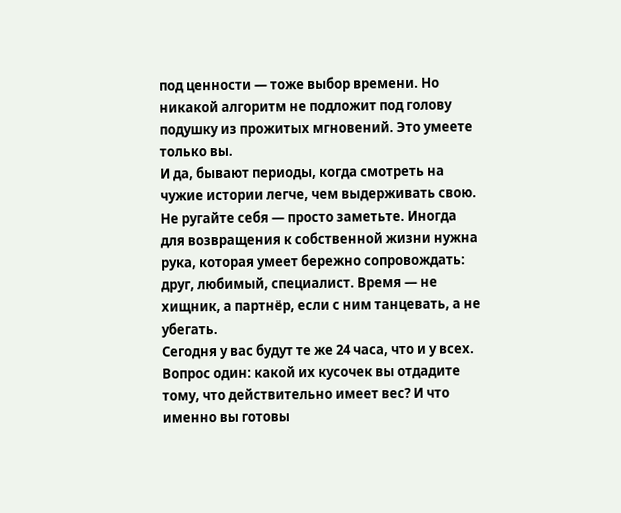под ценности — тоже выбор времени. Но никакой алгоритм не подложит под голову подушку из прожитых мгновений. Это умеете только вы.
И да, бывают периоды, когда смотреть на чужие истории легче, чем выдерживать свою. Не ругайте себя — просто заметьте. Иногда для возвращения к собственной жизни нужна рука, которая умеет бережно сопровождать: друг, любимый, специалист. Время — не хищник, а партнёр, если с ним танцевать, а не убегать.
Сегодня у вас будут те же 24 часа, что и у всех. Вопрос один: какой их кусочек вы отдадите тому, что действительно имеет вес? И что именно вы готовы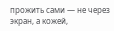прожить сами — не через экран, а кожей,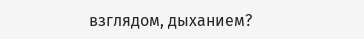взглядом, дыханием?